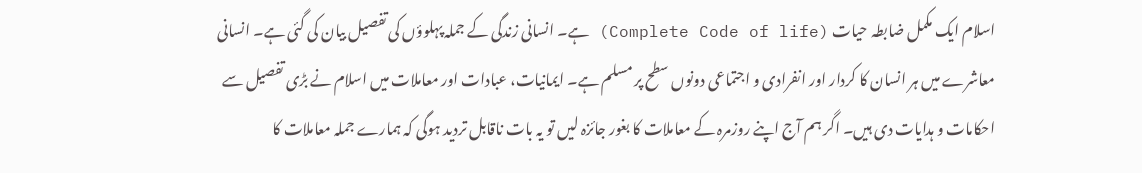اسلام ایک مکمل ضابطہ حیات (Complete Code of life) ہے۔ انسانی زندگی کے جملہ پہلوؤں کی تفصیل بیان کی گئی ہے۔ انسانی معاشرے میں ہر انسان کا کردار اور انفرادی و اجتماعی دونوں سطح پر مسلم ہے۔ ایمانیات، عبادات اور معاملات میں اسلام نے بڑی تفصیل سے احکامات و ہدایات دی ہیں۔ اگر ہم آج اپنے روزمرہ کے معاملات کا بغور جائزہ لیں تو یہ بات ناقابل تردید ہوگی کہ ہمارے جملہ معاملات کا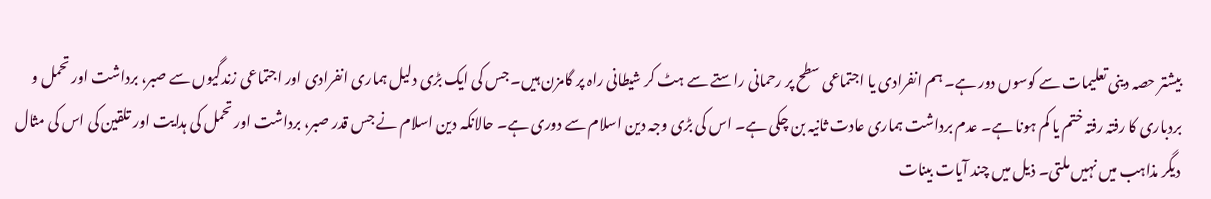بیشتر حصہ دینی تعلیمات سے کوسوں دور ہے۔ ہم انفرادی یا اجتماعی سطح پر رحمانی راستے سے ہٹ کر شیطانی راہ پر گامزن ہیں۔ جس کی ایک بڑی دلیل ہماری انفرادی اور اجتماعی زندگیوں سے صبر، برداشت اور تحمل و بردباری کا رفتہ رفتہ ختم یا کم ہونا ہے۔ عدم برداشت ہماری عادت ثانیہ بن چکی ہے۔ اس کی بڑی وجہ دین اسلام سے دوری ہے۔ حالانکہ دین اسلام نے جس قدر صبر، برداشت اور تحمل کی ہدایت اور تلقین کی اس کی مثال دیگر مذاہب میں نہیں ملتی۔ ذیل میں چند آیات بینات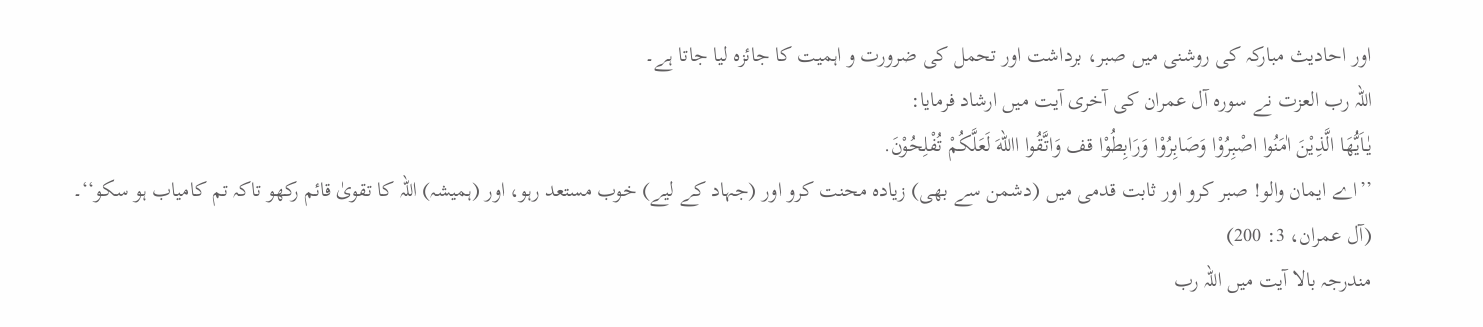اور احادیث مبارکہ کی روشنی میں صبر، برداشت اور تحمل کی ضرورت و اہمیت کا جائزہ لیا جاتا ہے۔
اللہ رب العزت نے سورہ آل عمران کی آخری آیت میں ارشاد فرمایا:
يٰـاَيُّهَا الَّذِيْنَ اٰمَنُوا اصْبِرُوْا وَصَابِرُوْا وَرَابِطُوْا قف وَاتَّقُوا االلهَ لَعَلَّکُمْ تُفْلِحُوْنَ.
’’اے ایمان والو! صبر کرو اور ثابت قدمی میں (دشمن سے بھی) زیادہ محنت کرو اور (جہاد کے لیے) خوب مستعد رہو، اور (ہمیشہ) اللہ کا تقویٰ قائم رکھو تاکہ تم کامیاب ہو سکو‘‘۔
(آل عمران، 3: 200)
مندرجہ بالا آیت میں اللہ رب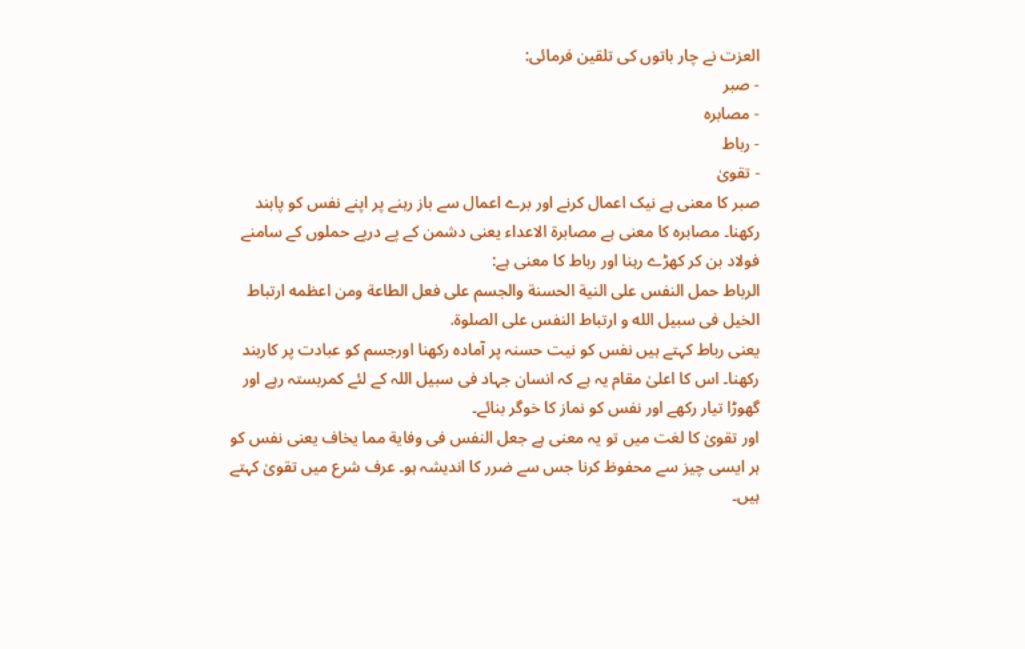العزت نے چار باتوں کی تلقین فرمائی:
- صبر
- مصابرہ
- رباط
- تقویٰ
صبر کا معنی ہے نیک اعمال کرنے اور برے اعمال سے باز رہنے پر اپنے نفس کو پابند رکھنا۔ مصابرہ کا معنی ہے مصابرة الاعداء یعنی دشمن کے پے درپے حملوں کے سامنے فولاد بن کر کھڑے رہنا اور رباط کا معنی ہے:
الرباط حمل النفس علی النية الحسنة والجسم علی فعل الطاعة ومن اعظمه ارتباط الخيل فی سبيل الله و ارتباط النفس علی الصلوة.
یعنی رباط کہتے ہیں نفس کو نیت حسنہ پر آمادہ رکھنا اورجسم کو عبادت پر کاربند رکھنا۔ اس کا اعلیٰ مقام یہ ہے کہ انسان جہاد فی سبیل اللہ کے لئے کمربستہ رہے اور گھوڑا تیار رکھے اور نفس کو نماز کا خوگر بنائے۔
اور تقویٰ کا لغت میں تو یہ معنی ہے جعل النفس فی وفاية مما يخاف یعنی نفس کو ہر ایسی چیز سے محفوظ کرنا جس سے ضرر کا اندیشہ ہو۔ عرف شرع میں تقویٰ کہتے ہیں۔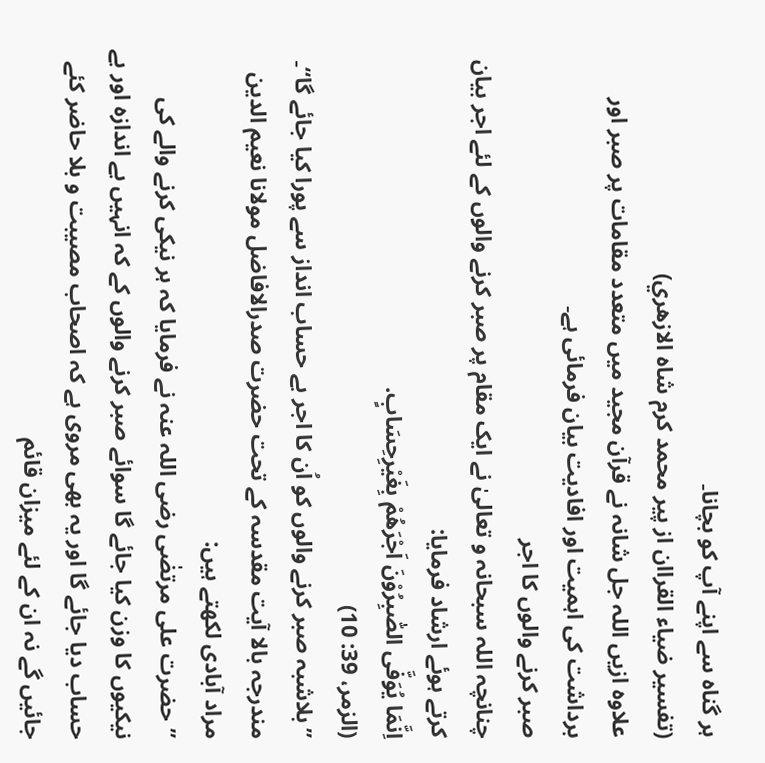ہر گناہ سے اپنے آپ کو بچانا۔
(تفسير ضياء القراان از پير محمد کرم شاه الازهري)
علاوہ ازیں اللہ جل شانہ نے قرآن مجید میں متعدد مقامات پر صبر اور برداشت کی اہمیت اور افادیت بیان فرمائی ہے۔
صبر کرنے والوں کا اجر
چنانچہ اللہ سبحانہ و تعالیٰ نے ایک مقام پر صبر کرنے والوں کے لئے اجر بیان کرتے ہوئے ارشاد فرمایا:
اِنَّمَا يُوَفَّی الصّٰبِرُوْنَ اَجْرَهُمْ بِغَيْرِحِسَابٍ.
(الزمر، 39: 10)
’’بلاشبہ صبر کرنے والوں کو اُن کا اجر بے حساب انداز سے پورا کیا جائے گا‘‘۔
مندرجہ بالا آیت مقدسہ کے تحت حضرت صدرالافاضل مولانا نعیم الدین مراد آبادی لکھتے ہیں:
’’حضرت علی مرتضٰی رضی اللہ عنہ نے فرمایا کہ ہر نیکی کرنے والے کی نیکیوں کا وزن کیا جائے گا سوائے صبر کرنے والوں کے کہ انہیں بے اندازہ اور بے حساب دیا جائے گا اور یہ بھی مروی ہے کہ اصحاب مصیبت و بلا حاضر کئے جائیں گے نہ ان کے لئے میزان قائم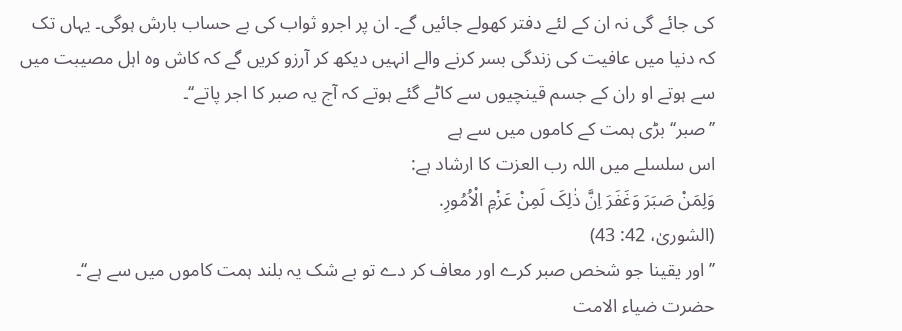کی جائے گی نہ ان کے لئے دفتر کھولے جائیں گے۔ ان پر اجرو ثواب کی بے حساب بارش ہوگی۔ یہاں تک کہ دنیا میں عافیت کی زندگی بسر کرنے والے انہیں دیکھ کر آرزو کریں گے کہ کاش وہ اہل مصیبت میں سے ہوتے او ران کے جسم قینچیوں سے کاٹے گئے ہوتے کہ آج یہ صبر کا اجر پاتے‘‘۔
’’صبر‘‘ بڑی ہمت کے کاموں میں سے ہے
اس سلسلے میں اللہ رب العزت کا ارشاد ہے:
وَلِمَنْ صَبَرَ وَغَفَرَ اِنَّ ذٰلِکَ لَمِنْ عَزْمِ الْاُمُورِ.
(الشوریٰ، 42: 43)
’’اور یقینا جو شخص صبر کرے اور معاف کر دے تو بے شک یہ بلند ہمت کاموں میں سے ہے‘‘۔
حضرت ضیاء الامت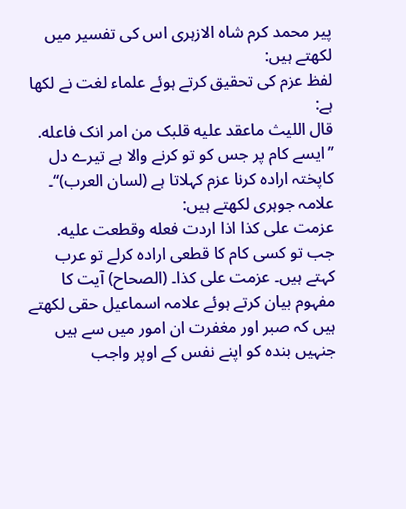پیر محمد کرم شاہ الازہری اس کی تفسیر میں لکھتے ہیں:
لفظ عزم کی تحقیق کرتے ہوئے علماء لغت نے لکھا ہے:
قال الليث ماعقد عليه قلبک من امر انک فاعله.
’’ایسے کام پر جس کو تو کرنے والا ہے تیرے دل کاپختہ ارادہ کرنا عزم کہلاتا ہے (لسان العرب)‘‘۔
علامہ جوہری لکھتے ہیں:
عزمت علی کذا اذا اردت فعله وقطعت عليه.
جب تو کسی کام کا قطعی ارادہ کرلے تو عرب کہتے ہیں۔ عزمت علی کذا۔ (الصحاح) آیت کا مفہوم بیان کرتے ہوئے علامہ اسماعیل حقی لکھتے ہیں کہ صبر اور مغفرت ان امور میں سے ہیں جنہیں بندہ کو اپنے نفس کے اوپر واجب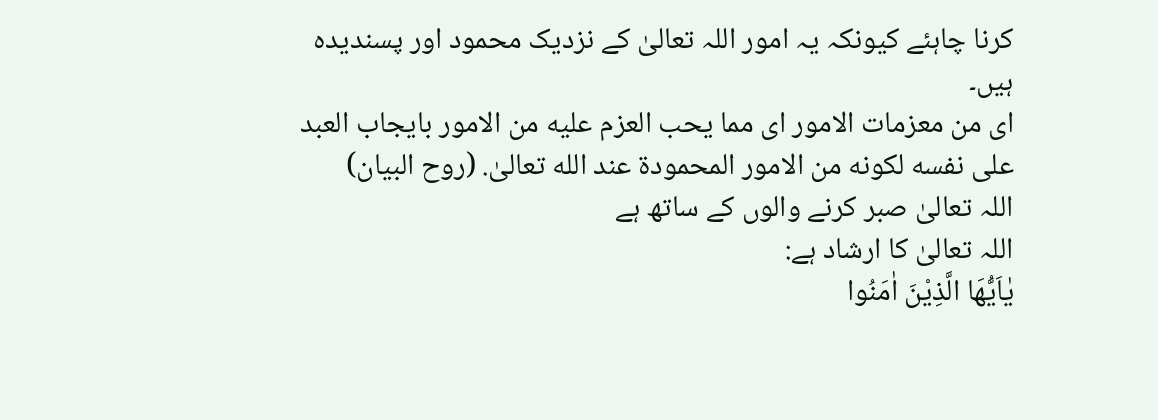کرنا چاہئے کیونکہ یہ امور اللہ تعالیٰ کے نزدیک محمود اور پسندیدہ ہیں۔
ای من معزمات الامور ای مما يحب العزم عليه من الامور بايجاب العبد علی نفسه لکونه من الامور المحمودة عند الله تعالیٰ. (روح البيان)
اللہ تعالیٰ صبر کرنے والوں کے ساتھ ہے
اللہ تعالیٰ کا ارشاد ہے:
يٰاَيُّهَا الَّذِيْنَ اٰمَنُوا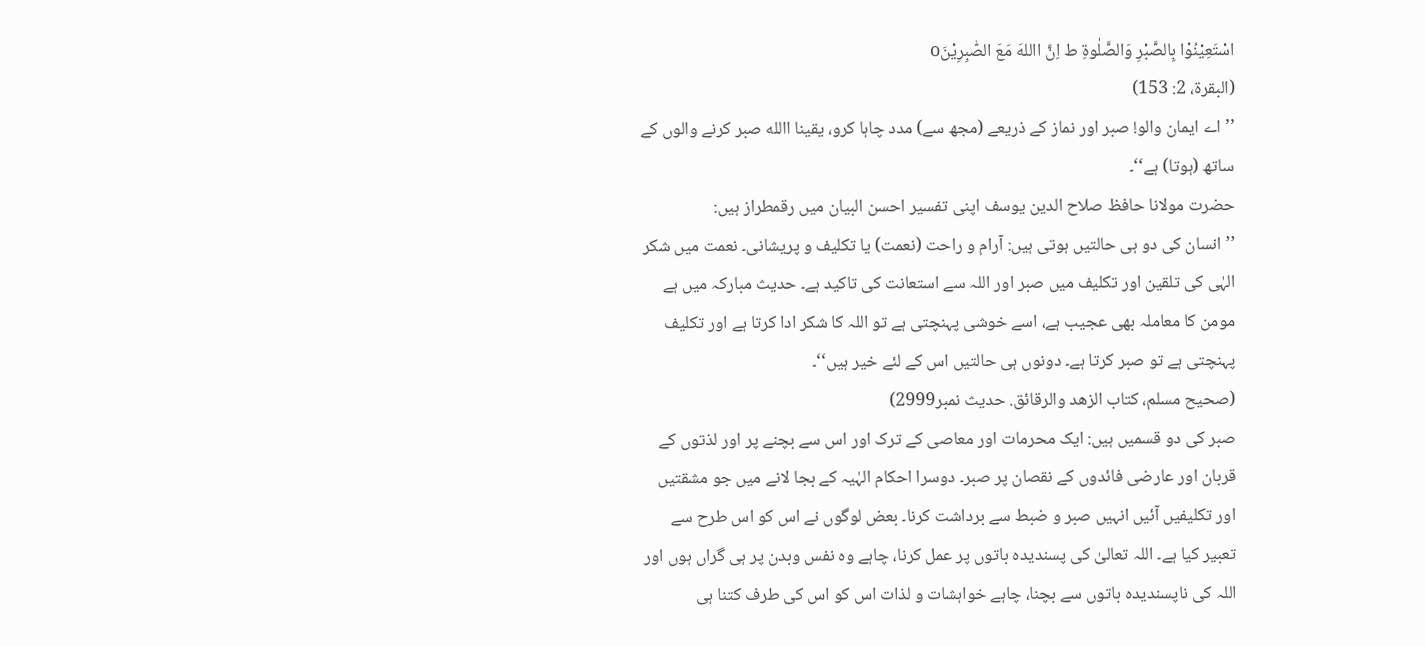اسْتَعِيْنُوْا بِالصَّبْرِ وَالصَّلٰوةِ ط اِنَّ االلهَ مَعَ الصّٰبِرِيْنَo
(البقرة، 2: 153)
’’اے ایمان والو! صبر اور نماز کے ذریعے (مجھ سے) مدد چاہا کرو، یقینا االله صبر کرنے والوں کے ساتھ (ہوتا) ہے‘‘۔
حضرت مولانا حافظ صلاح الدین یوسف اپنی تفسیر احسن البیان میں رقمطراز ہیں:
’’انسان کی دو ہی حالتیں ہوتی ہیں: آرام و راحت (نعمت) یا تکلیف و پریشانی۔ نعمت میں شکر الہٰی کی تلقین اور تکلیف میں صبر اور اللہ سے استعانت کی تاکید ہے۔ حدیث مبارکہ میں ہے مومن کا معاملہ بھی عجیب ہے، اسے خوشی پہنچتی ہے تو اللہ کا شکر ادا کرتا ہے اور تکلیف پہنچتی ہے تو صبر کرتا ہے۔ دونوں ہی حالتیں اس کے لئے خیر ہیں‘‘۔
(صحيح مسلم، کتاب الزهد والرقائق. حديث نمبر2999)
صبر کی دو قسمیں ہیں: ایک محرمات اور معاصی کے ترک اور اس سے بچنے پر اور لذتوں کے قربان اور عارضی فائدوں کے نقصان پر صبر۔ دوسرا احکام الہٰیہ کے بجا لانے میں جو مشقتیں اور تکلیفیں آئیں انہیں صبر و ضبط سے برداشت کرنا۔ بعض لوگوں نے اس کو اس طرح سے تعبیر کیا ہے۔ اللہ تعالیٰ کی پسندیدہ باتوں پر عمل کرنا، چاہے وہ نفس وبدن پر ہی گراں ہوں اور اللہ کی ناپسندیدہ باتوں سے بچنا، چاہے خواہشات و لذات اس کو اس کی طرف کتنا ہی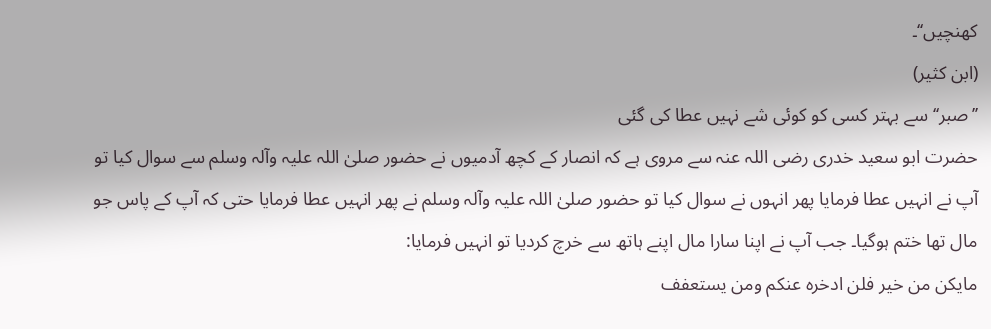کھنچیں‘‘۔
(ابن کثير)
’’صبر‘‘ سے بہتر کسی کو کوئی شے نہیں عطا کی گئی
حضرت ابو سعید خدری رضی اللہ عنہ سے مروی ہے کہ انصار کے کچھ آدمیوں نے حضور صلیٰ اللہ علیہ وآلہ وسلم سے سوال کیا تو آپ نے انہیں عطا فرمایا پھر انہوں نے سوال کیا تو حضور صلیٰ اللہ علیہ وآلہ وسلم نے پھر انہیں عطا فرمایا حتی کہ آپ کے پاس جو مال تھا ختم ہوگیا۔ جب آپ نے اپنا سارا مال اپنے ہاتھ سے خرچ کردیا تو انہیں فرمایا:
مايکن من خير فلن ادخره عنکم ومن يستعفف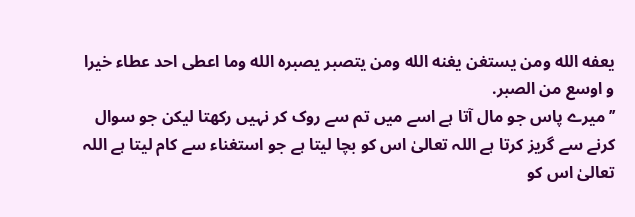يعفه الله ومن يستغن يغنه الله ومن يتصبر يصبره الله وما اعطی احد عطاء خيرا و اوسع من الصبر.
’’میرے پاس جو مال آتا ہے اسے میں تم سے روک کر نہیں رکھتا لیکن جو سوال کرنے سے گریز کرتا ہے اللہ تعالیٰ اس کو بچا لیتا ہے جو استغناء سے کام لیتا ہے اللہ تعالیٰ اس کو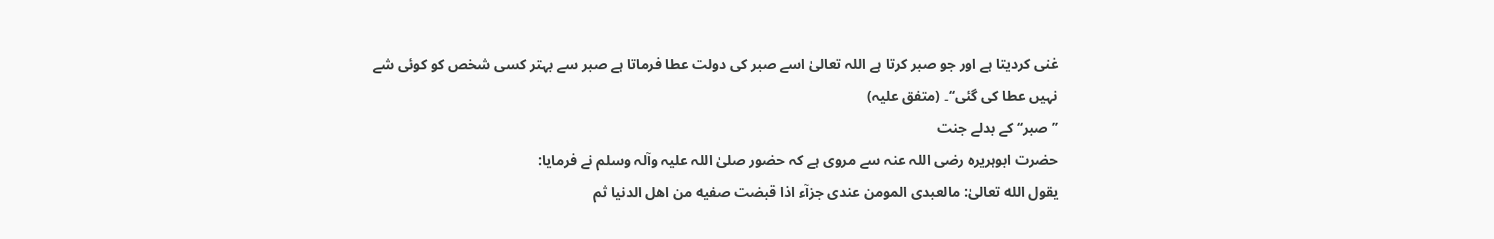غنی کردیتا ہے اور جو صبر کرتا ہے اللہ تعالیٰ اسے صبر کی دولت عطا فرماتا ہے صبر سے بہتر کسی شخص کو کوئی شے نہیں عطا کی گئی‘‘۔ (متفق علیہ)
’’صبر‘‘ کے بدلے جنت
حضرت ابوہریرہ رضی اللہ عنہ سے مروی ہے کہ حضور صلیٰ اللہ علیہ وآلہ وسلم نے فرمایا:
يقول الله تعالیٰ: مالعبدی المومن عندی جزآء اذا قبضت صفيه من اهل الدنيا ثم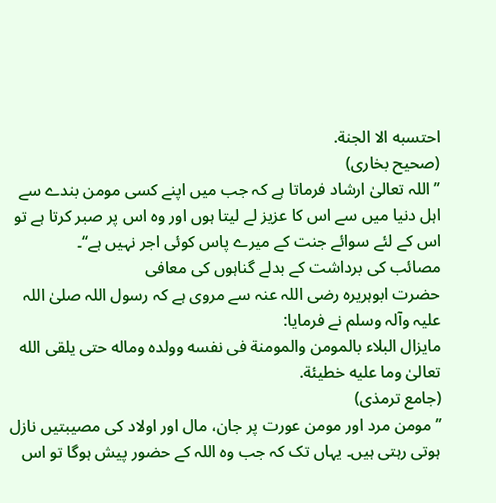احتسبه الا الجنة.
(صحيح بخاری)
’’اللہ تعالیٰ ارشاد فرماتا ہے کہ جب میں اپنے کسی مومن بندے سے اہل دنیا میں سے اس کا عزیز لے لیتا ہوں اور وہ اس پر صبر کرتا ہے تو اس کے لئے سوائے جنت کے میرے پاس کوئی اجر نہیں ہے‘‘۔
مصائب کی برداشت کے بدلے گناہوں کی معافی
حضرت ابوہریرہ رضی اللہ عنہ سے مروی ہے کہ رسول اللہ صلیٰ اللہ علیہ وآلہ وسلم نے فرمایا:
مايزال البلاء بالمومن والمومنة فی نفسه وولده وماله حتی يلقی الله تعالیٰ وما عليه خطيئة.
(جامع ترمذی)
’’مومن مرد اور مومن عورت پر جان، مال اور اولاد کی مصیبتیں نازل ہوتی رہتی ہیں۔ یہاں تک کہ جب وہ اللہ کے حضور پیش ہوگا تو اس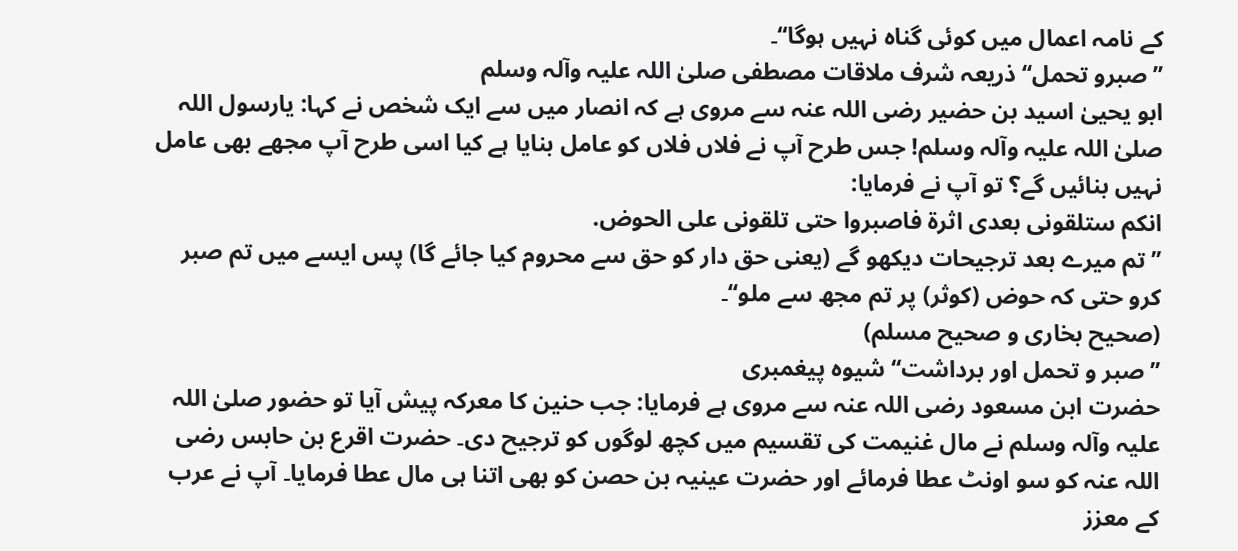کے نامہ اعمال میں کوئی گناہ نہیں ہوگا‘‘۔
’’صبرو تحمل‘‘ ذریعہ شرف ملاقات مصطفی صلیٰ اللہ علیہ وآلہ وسلم
ابو یحییٰ اسید بن حضیر رضی اللہ عنہ سے مروی ہے کہ انصار میں سے ایک شخص نے کہا: یارسول اللہ صلیٰ اللہ علیہ وآلہ وسلم! جس طرح آپ نے فلاں فلاں کو عامل بنایا ہے کیا اسی طرح آپ مجھے بھی عامل نہیں بنائیں گے؟ تو آپ نے فرمایا:
انکم ستلقونی بعدی اثرة فاصبروا حتی تلقونی علی الحوض.
’’تم میرے بعد ترجیحات دیکھو گے (یعنی حق دار کو حق سے محروم کیا جائے گا) پس ایسے میں تم صبر کرو حتی کہ حوض (کوثر) پر تم مجھ سے ملو‘‘۔
(صحيح بخاری و صحيح مسلم)
’’صبر و تحمل اور برداشت‘‘ شیوہ پیغمبری
حضرت ابن مسعود رضی اللہ عنہ سے مروی ہے فرمایا: جب حنین کا معرکہ پیش آیا تو حضور صلیٰ اللہ علیہ وآلہ وسلم نے مال غنیمت کی تقسیم میں کچھ لوگوں کو ترجیح دی۔ حضرت اقرع بن حابس رضی اللہ عنہ کو سو اونٹ عطا فرمائے اور حضرت عینیہ بن حصن کو بھی اتنا ہی مال عطا فرمایا۔ آپ نے عرب کے معزز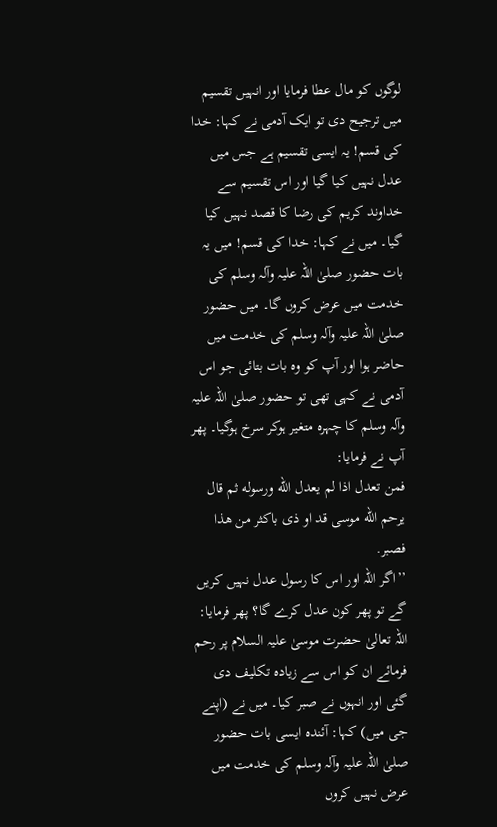لوگوں کو مال عطا فرمایا اور انہیں تقسیم میں ترجیح دی تو ایک آدمی نے کہا: خدا کی قسم! یہ ایسی تقسیم ہے جس میں عدل نہیں کیا گیا اور اس تقسیم سے خداوند کریم کی رضا کا قصد نہیں کیا گیا۔ میں نے کہا: خدا کی قسم! میں یہ بات حضور صلیٰ اللہ علیہ وآلہ وسلم کی خدمت میں عرض کروں گا۔ میں حضور صلیٰ اللہ علیہ وآلہ وسلم کی خدمت میں حاضر ہوا اور آپ کو وہ بات بتائی جو اس آدمی نے کہی تھی تو حضور صلیٰ اللہ علیہ وآلہ وسلم کا چہرہ متغیر ہوکر سرخ ہوگیا۔ پھر آپ نے فرمایا:
فمن تعدل اذا لم يعدل الله ورسوله ثم قال يرحم الله موسی قد او ذی باکثر من هذا فصبر.
’’اگر اللہ اور اس کا رسول عدل نہیں کریں گے تو پھر کون عدل کرے گا؟ پھر فرمایا: اللہ تعالیٰ حضرت موسیٰ علیہ السلام پر رحم فرمائے ان کو اس سے زیادہ تکلیف دی گئی اور انہوں نے صبر کیا۔ میں نے (اپنے جی میں) کہا: آئندہ ایسی بات حضور صلیٰ اللہ علیہ وآلہ وسلم کی خدمت میں عرض نہیں کروں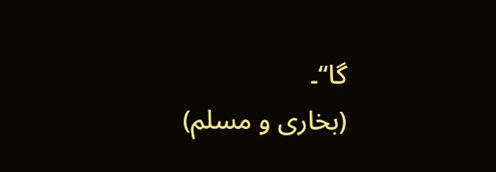گا‘‘۔
(بخاری و مسلم)